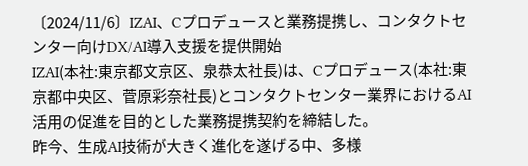〔2024/11/6〕IZAI、Cプロデュースと業務提携し、コンタクトセンター向けDX/AI導入支援を提供開始
IZAI(本社:東京都文京区、泉恭太社長)は、Cプロデュース(本社:東京都中央区、菅原彩奈社長)とコンタクトセンター業界におけるAI活用の促進を目的とした業務提携契約を締結した。
昨今、生成AI技術が大きく進化を遂げる中、多様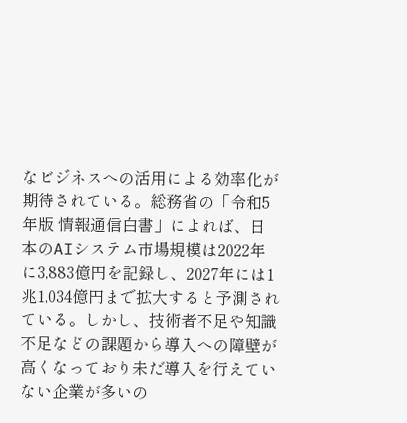なビジネスへの活用による効率化が期待されている。総務省の「令和5年版 情報通信白書」によれば、日本のAIシステム市場規模は2022年に3,883億円を記録し、2027年には1兆1,034億円まで拡大すると予測されている。しかし、技術者不足や知識不足などの課題から導入への障壁が高くなっており未だ導入を行えていない企業が多いの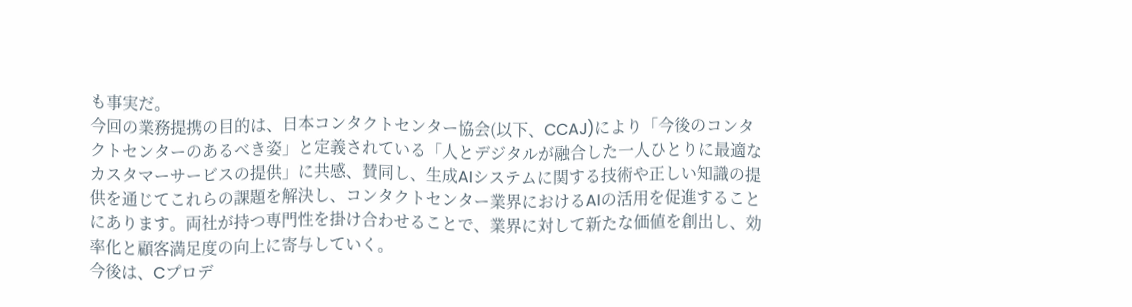も事実だ。
今回の業務提携の目的は、日本コンタクトセンター協会(以下、CCAJ)により「今後のコンタクトセンターのあるべき姿」と定義されている「人とデジタルが融合した一人ひとりに最適なカスタマーサービスの提供」に共感、賛同し、生成AIシステムに関する技術や正しい知識の提供を通じてこれらの課題を解決し、コンタクトセンター業界におけるAIの活用を促進することにあります。両社が持つ専門性を掛け合わせることで、業界に対して新たな価値を創出し、効率化と顧客満足度の向上に寄与していく。
今後は、Cプロデ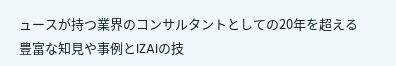ュースが持つ業界のコンサルタントとしての20年を超える豊富な知見や事例とIZAIの技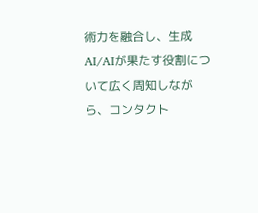術力を融合し、生成AI/AIが果たす役割について広く周知しながら、コンタクト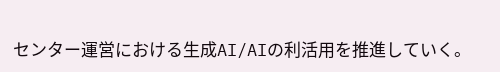センター運営における生成AI/AIの利活用を推進していく。